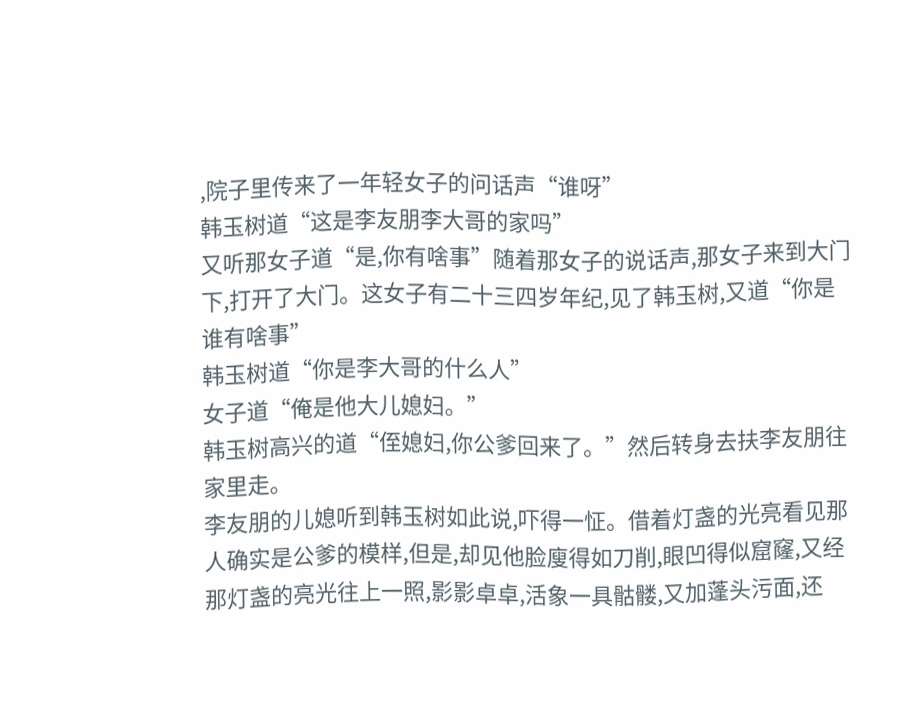,院子里传来了一年轻女子的问话声“谁呀”
韩玉树道“这是李友朋李大哥的家吗”
又听那女子道“是,你有啥事”随着那女子的说话声,那女子来到大门下,打开了大门。这女子有二十三四岁年纪,见了韩玉树,又道“你是谁有啥事”
韩玉树道“你是李大哥的什么人”
女子道“俺是他大儿媳妇。”
韩玉树高兴的道“侄媳妇,你公爹回来了。”然后转身去扶李友朋往家里走。
李友朋的儿媳听到韩玉树如此说,吓得一怔。借着灯盏的光亮看见那人确实是公爹的模样,但是,却见他脸廋得如刀削,眼凹得似窟窿,又经那灯盏的亮光往上一照,影影卓卓,活象一具骷髅,又加蓬头污面,还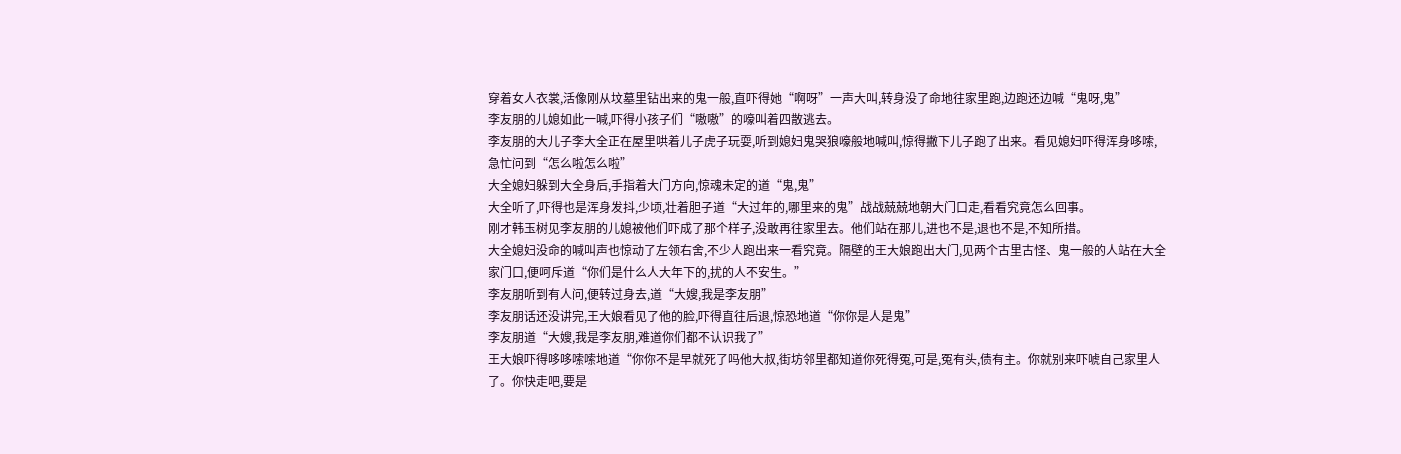穿着女人衣裳,活像刚从坟墓里钻出来的鬼一般,直吓得她“啊呀”一声大叫,转身没了命地往家里跑,边跑还边喊“鬼呀,鬼”
李友朋的儿媳如此一喊,吓得小孩子们“嗷嗷”的嚎叫着四散逃去。
李友朋的大儿子李大全正在屋里哄着儿子虎子玩耍,听到媳妇鬼哭狼嚎般地喊叫,惊得撇下儿子跑了出来。看见媳妇吓得浑身哆嗦,急忙问到“怎么啦怎么啦”
大全媳妇躲到大全身后,手指着大门方向,惊魂未定的道“鬼,鬼”
大全听了,吓得也是浑身发抖,少顷,壮着胆子道“大过年的,哪里来的鬼”战战兢兢地朝大门口走,看看究竟怎么回事。
刚才韩玉树见李友朋的儿媳被他们吓成了那个样子,没敢再往家里去。他们站在那儿,进也不是,退也不是,不知所措。
大全媳妇没命的喊叫声也惊动了左领右舍,不少人跑出来一看究竟。隔壁的王大娘跑出大门,见两个古里古怪、鬼一般的人站在大全家门口,便呵斥道“你们是什么人大年下的,扰的人不安生。”
李友朋听到有人问,便转过身去,道“大嫂,我是李友朋”
李友朋话还没讲完,王大娘看见了他的脸,吓得直往后退,惊恐地道“你你是人是鬼”
李友朋道“大嫂,我是李友朋,难道你们都不认识我了”
王大娘吓得哆哆嗦嗦地道“你你不是早就死了吗他大叔,街坊邻里都知道你死得冤,可是,冤有头,债有主。你就别来吓唬自己家里人了。你快走吧,要是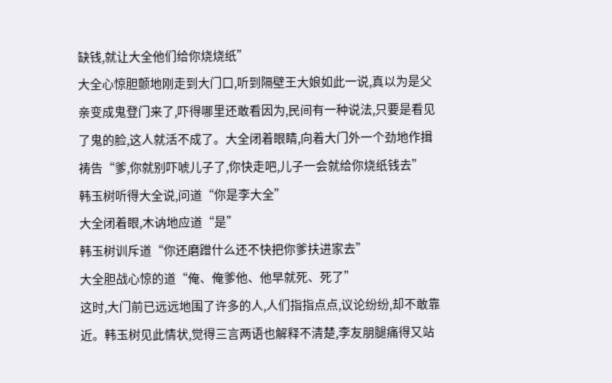缺钱,就让大全他们给你烧烧纸”
大全心惊胆颤地刚走到大门口,听到隔壁王大娘如此一说,真以为是父亲变成鬼登门来了,吓得哪里还敢看因为,民间有一种说法,只要是看见了鬼的脸,这人就活不成了。大全闭着眼睛,向着大门外一个劲地作揖祷告“爹,你就别吓唬儿子了,你快走吧,儿子一会就给你烧纸钱去”
韩玉树听得大全说,问道“你是李大全”
大全闭着眼,木讷地应道“是”
韩玉树训斥道“你还磨蹭什么还不快把你爹扶进家去”
大全胆战心惊的道“俺、俺爹他、他早就死、死了”
这时,大门前已远远地围了许多的人,人们指指点点,议论纷纷,却不敢靠近。韩玉树见此情状,觉得三言两语也解释不清楚,李友朋腿痛得又站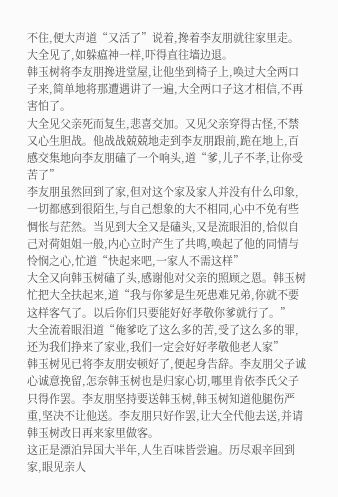不住,便大声道“又活了”说着,搀着李友朋就往家里走。
大全见了,如躲瘟神一样,吓得直往墙边退。
韩玉树将李友朋搀进堂屋,让他坐到椅子上,唤过大全两口子来,简单地将那遭遇讲了一遍,大全两口子这才相信,不再害怕了。
大全见父亲死而复生,悲喜交加。又见父亲穿得古怪,不禁又心生胆战。他战战兢兢地走到李友朋跟前,跪在地上,百感交集地向李友朋磕了一个响头,道“爹,儿子不孝,让你受苦了”
李友朋虽然回到了家,但对这个家及家人并没有什么印象,一切都感到很陌生,与自己想象的大不相同,心中不免有些惆怅与茫然。当见到大全又是磕头,又是流眼泪的,恰似自己对荷姐姐一般,内心立时产生了共鸣,唤起了他的同情与怜悯之心,忙道“快起来吧,一家人不需这样”
大全又向韩玉树磕了头,感谢他对父亲的照顾之恩。韩玉树忙把大全扶起来,道“我与你爹是生死患难兄弟,你就不要这样客气了。以后你们只要能好好孝敬你爹就行了。”
大全流着眼泪道“俺爹吃了这么多的苦,受了这么多的罪,还为我们挣来了家业,我们一定会好好孝敬他老人家”
韩玉树见已将李友朋安顿好了,便起身告辞。李友朋父子诚心诚意挽留,怎奈韩玉树也是归家心切,哪里肯依李氏父子只得作罢。李友朋坚持要送韩玉树,韩玉树知道他腿伤严重,坚决不让他送。李友朋只好作罢,让大全代他去送,并请韩玉树改日再来家里做客。
这正是漂泊异国大半年,人生百味皆尝遍。历尽艰辛回到家,眼见亲人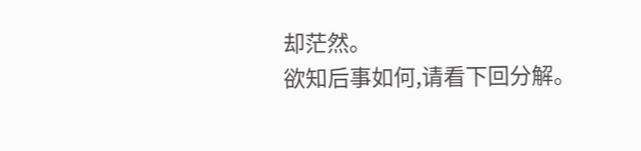却茫然。
欲知后事如何,请看下回分解。